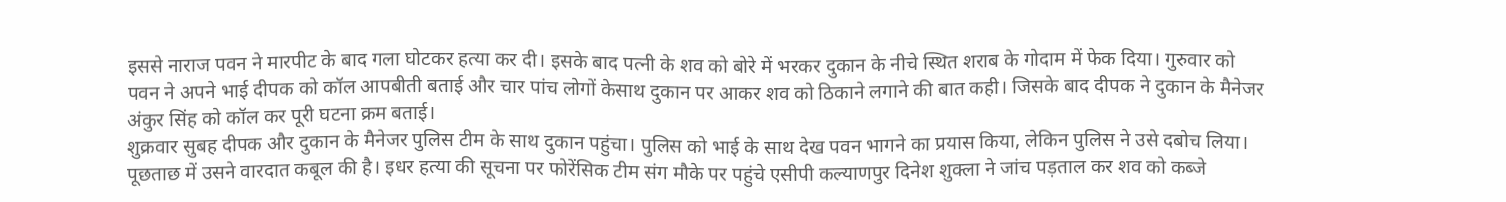इससे नाराज पवन ने मारपीट के बाद गला घोटकर हत्या कर दी। इसके बाद पत्नी के शव को बोरे में भरकर दुकान के नीचे स्थित शराब के गोदाम में फेक दिया। गुरुवार को पवन ने अपने भाई दीपक को कॉल आपबीती बताई और चार पांच लोगों केसाथ दुकान पर आकर शव को ठिकाने लगाने की बात कही। जिसके बाद दीपक ने दुकान के मैनेजर अंकुर सिंह को कॉल कर पूरी घटना क्रम बताई।
शुक्रवार सुबह दीपक और दुकान के मैनेजर पुलिस टीम के साथ दुकान पहुंचा। पुलिस को भाई के साथ देख पवन भागने का प्रयास किया, लेकिन पुलिस ने उसे दबोच लिया। पूछताछ में उसने वारदात कबूल की है। इधर हत्या की सूचना पर फोरेंसिक टीम संग मौके पर पहुंचे एसीपी कल्याणपुर दिनेश शुक्ला ने जांच पड़ताल कर शव को कब्जे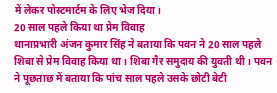में लेकर पोस्टमार्टम के लिए भेज दिया।
20 साल पहले किया था प्रेम विवाह
थानाप्रभारी अंजन कुमार सिंह ने बताया कि पवन ने 20 साल पहले शिबा से प्रेम विवाह किया था। शिबा गैर समुदाय की युवती थी। पवन ने पूछताछ में बताया कि पांच साल पहले उसके छोटी बेटी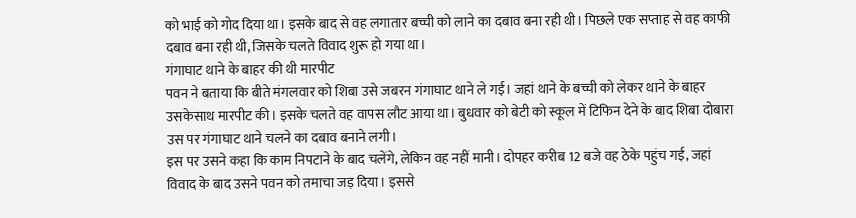को भाई को गोद दिया था। इसके बाद से वह लगातार बच्ची को लाने का दबाव बना रही थी। पिछले एक सप्ताह से वह काफी दबाव बना रही थी, जिसके चलते विवाद शुरू हो गया था।
गंगाघाट थाने के बाहर की थी मारपीट
पवन ने बताया कि बीते मंगलवार को शिबा उसे जबरन गंगाघाट थाने ले गई। जहां थाने के बच्ची को लेकर थाने के बाहर उसकेसाथ मारपीट की। इसके चलते वह वापस लौट आया था। बुधवार को बेटी को स्कूल में टिफिन देने के बाद शिबा दोबारा उस पर गंगाघाट थाने चलने का दबाव बनाने लगी।
इस पर उसने कहा कि काम निपटाने के बाद चलेंगे, लेकिन वह नहीं मानी। दोपहर करीब 12 बजे वह ठेके पहुंच गई, जहां विवाद के बाद उसने पवन को तमाचा जड़ दिया। इससे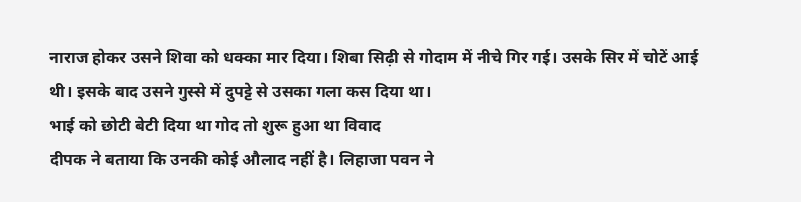नाराज होकर उसने शिवा को धक्का मार दिया। शिबा सिढ़ी से गोदाम में नीचे गिर गई। उसके सिर में चोटें आई थी। इसके बाद उसने गुस्से में दुपट्टे से उसका गला कस दिया था।
भाई को छोटी बेटी दिया था गोद तो शुरू हुआ था विवाद
दीपक ने बताया कि उनकी कोई औलाद नहीं है। लिहाजा पवन ने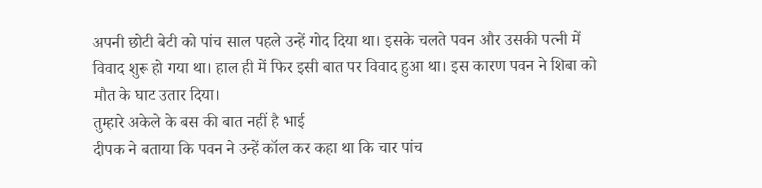अपनी छोटी बेटी को पांच साल पहले उन्हें गोद दिया था। इसके चलते पवन और उसकी पत्नी में विवाद शुरू हो गया था। हाल ही में फिर इसी बात पर विवाद हुआ था। इस कारण पवन ने शिबा को मौत के घाट उतार दिया।
तुम्हारे अकेले के बस की बात नहीं है भाई
दीपक ने बताया कि पवन ने उन्हें कॉल कर कहा था कि चार पांच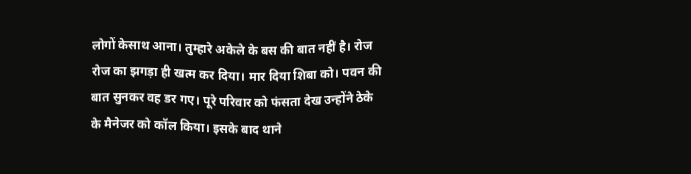लोगों केसाथ आना। तुम्हारे अकेले के बस की बात नहीं है। रोज रोज का झगड़ा ही खत्म कर दिया। मार दिया शिबा को। पवन की बात सुनकर वह डर गए। पूरे परिवार को फंसता देख उन्होंने ठेके के मैनेजर को कॉल किया। इसके बाद थाने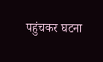पहुंचकर घटना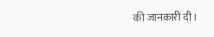की जानकारी दी।